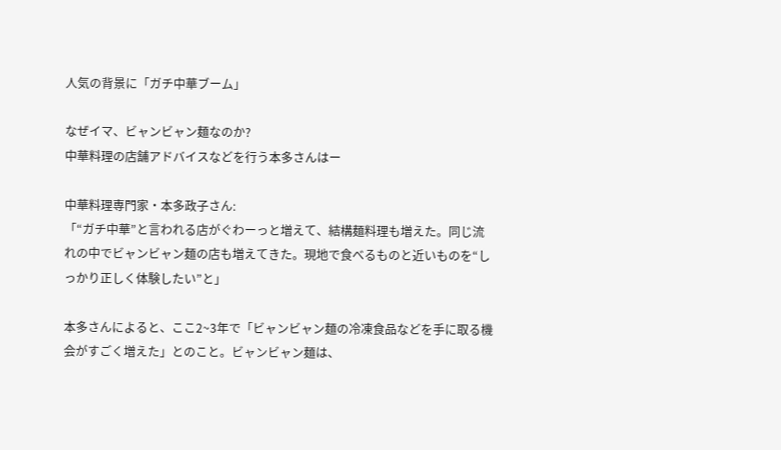人気の背景に「ガチ中華ブーム」

なぜイマ、ビャンビャン麺なのか?
中華料理の店舗アドバイスなどを行う本多さんはー

中華料理専門家・本多政子さん:
「“ガチ中華”と言われる店がぐわーっと増えて、結構麺料理も増えた。同じ流れの中でビャンビャン麺の店も増えてきた。現地で食べるものと近いものを“しっかり正しく体験したい”と」

本多さんによると、ここ2~3年で「ビャンビャン麺の冷凍食品などを手に取る機会がすごく増えた」とのこと。ビャンビャン麺は、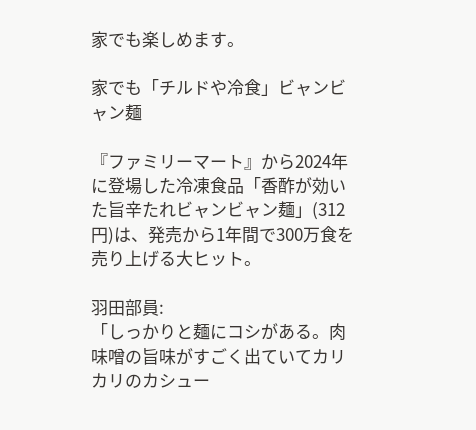家でも楽しめます。

家でも「チルドや冷食」ビャンビャン麺

『ファミリーマート』から2024年に登場した冷凍食品「香酢が効いた旨辛たれビャンビャン麺」(312円)は、発売から1年間で300万食を売り上げる大ヒット。

羽田部員:
「しっかりと麺にコシがある。肉味噌の旨味がすごく出ていてカリカリのカシュー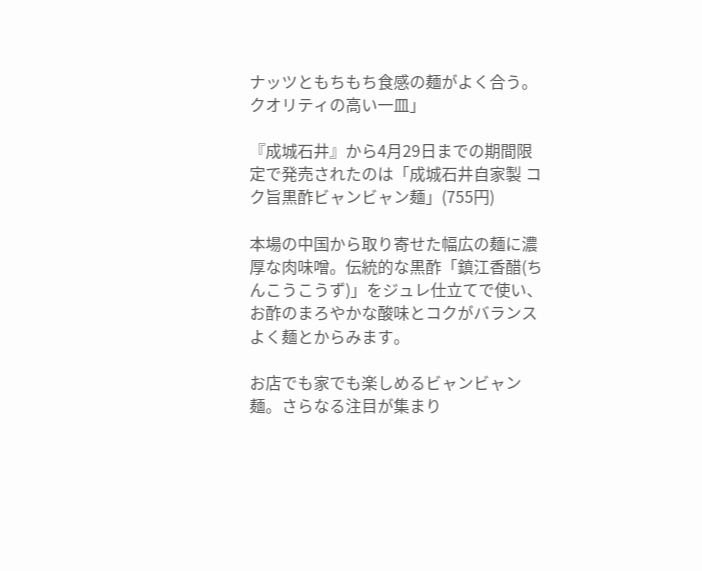ナッツともちもち食感の麺がよく合う。クオリティの高い一皿」

『成城石井』から4月29日までの期間限定で発売されたのは「成城石井自家製 コク旨黒酢ビャンビャン麺」(755円)

本場の中国から取り寄せた幅広の麺に濃厚な肉味噌。伝統的な黒酢「鎮江香醋(ちんこうこうず)」をジュレ仕立てで使い、お酢のまろやかな酸味とコクがバランスよく麺とからみます。

お店でも家でも楽しめるビャンビャン麺。さらなる注目が集まり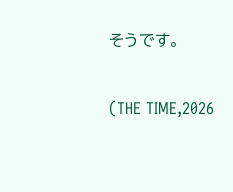そうです。

(THE TIME,2026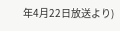年4月22日放送より)